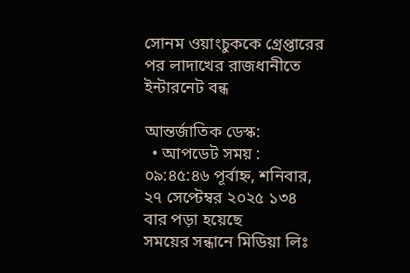সোনম ওয়াংচুককে গ্রেপ্তারের পর লাদাখের রাজধানীতে ইন্টারনেট বন্ধ

আন্তর্জাতিক ডেস্ক:
  • আপডেট সময় : ০৯:৪৫:৪৬ পূর্বাহ্ন, শনিবার, ২৭ সেপ্টেম্বর ২০২৫ ১৩৪ বার পড়া হয়েছে
সময়ের সন্ধানে মিডিয়া লিঃ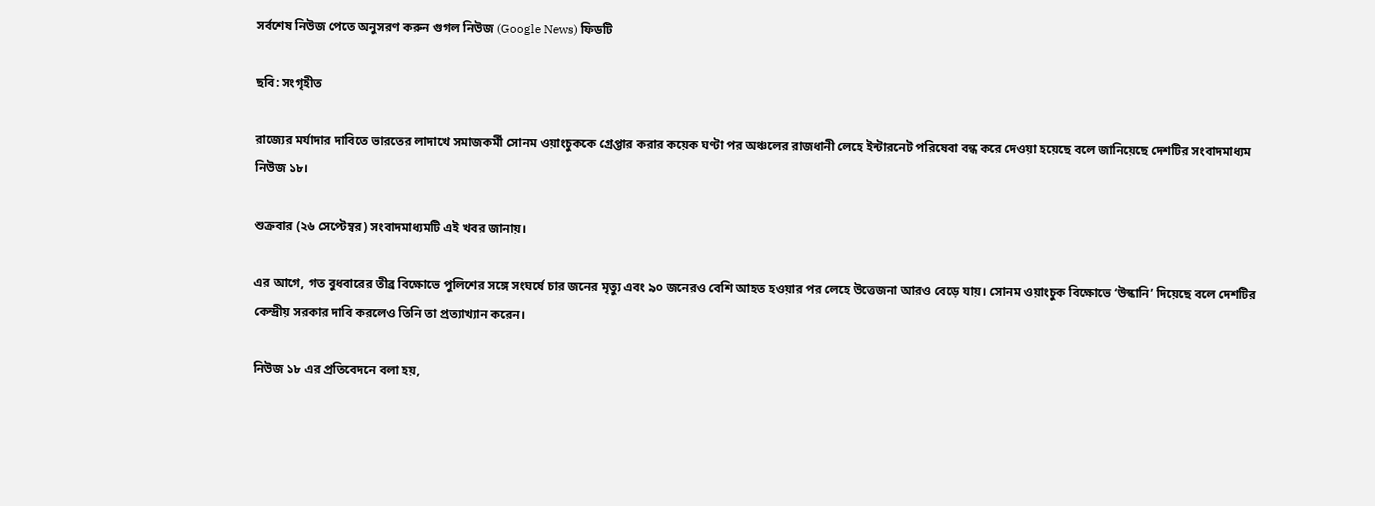সর্বশেষ নিউজ পেতে অনুসরণ করুন গুগল নিউজ (Google News) ফিডটি

ছবি: সংগৃহীত

রাজ্যের মর্যাদার দাবিতে ভারতের লাদাখে সমাজকর্মী সোনম ওয়াংচুককে গ্রেপ্তার করার কয়েক ঘণ্টা পর অঞ্চলের রাজধানী লেহে ইন্টারনেট পরিষেবা বন্ধ করে দেওয়া হয়েছে বলে জানিয়েছে দেশটির সংবাদমাধ্যম নিউজ ১৮।

শুক্রবার (২৬ সেপ্টেম্বর) সংবাদমাধ্যমটি এই খবর জানায়।

এর আগে, গত বুধবারের তীব্র বিক্ষোভে পুলিশের সঙ্গে সংঘর্ষে চার জনের মৃত্যু এবং ৯০ জনেরও বেশি আহত হওয়ার পর লেহে উত্তেজনা আরও বেড়ে যায়। সোনম ওয়াংচুক বিক্ষোভে ‘উস্কানি’ দিয়েছে বলে দেশটির কেন্দ্রীয় সরকার দাবি করলেও তিনি তা প্রত্যাখ্যান করেন।

নিউজ ১৮ এর প্রতিবেদনে বলা হয়,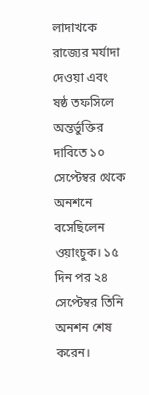লাদাখকে রাজ্যের মর্যাদা দেওয়া এবং ষষ্ঠ তফসিলে অন্তর্ভুক্তির দাবিতে ১০ সেপ্টেম্বর থেকে অনশনে বসেছিলেন ওয়াংচুক। ১৫ দিন পর ২৪ সেপ্টেম্বর তিনি অনশন শেষ করেন।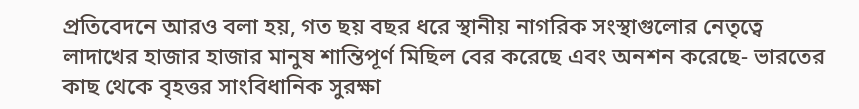প্রতিবেদনে আরও বলা হয়, গত ছয় বছর ধরে স্থানীয় নাগরিক সংস্থাগুলোর নেতৃত্বে লাদাখের হাজার হাজার মানুষ শান্তিপূর্ণ মিছিল বের করেছে এবং অনশন করেছে- ভারতের কাছ থেকে বৃহত্তর সাংবিধানিক সুরক্ষা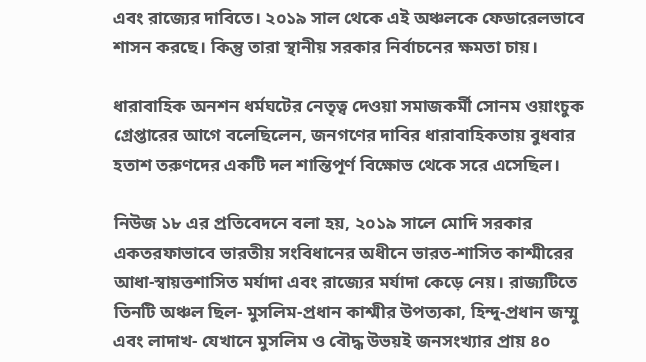এবং রাজ্যের দাবিতে। ২০১৯ সাল থেকে এই অঞ্চলকে ফেডারেলভাবে শাসন করছে। কিন্তু তারা স্থানীয় সরকার নির্বাচনের ক্ষমতা চায়।

ধারাবাহিক অনশন ধর্মঘটের নেতৃত্ব দেওয়া সমাজকর্মী সোনম ওয়াংচুক গ্রেপ্তারের আগে বলেছিলেন, জনগণের দাবির ধারাবাহিকতায় বুধবার হতাশ তরুণদের একটি দল শান্তিপূর্ণ বিক্ষোভ থেকে সরে এসেছিল।

নিউজ ১৮ এর প্রতিবেদনে বলা হয়, ২০১৯ সালে মোদি সরকার একতরফাভাবে ভারতীয় সংবিধানের অধীনে ভারত-শাসিত কাশ্মীরের আধা-স্বায়ত্তশাসিত মর্যাদা এবং রাজ্যের মর্যাদা কেড়ে নেয়। রাজ্যটিতে তিনটি অঞ্চল ছিল- মুসলিম-প্রধান কাশ্মীর উপত্যকা, হিন্দু-প্রধান জম্মু এবং লাদাখ- যেখানে মুসলিম ও বৌদ্ধ উভয়ই জনসংখ্যার প্রায় ৪০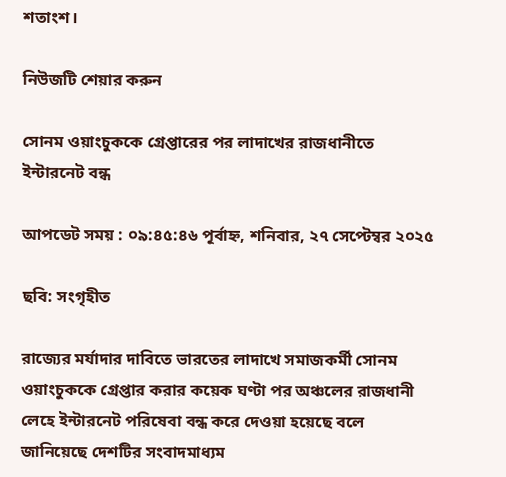শতাংশ।

নিউজটি শেয়ার করুন

সোনম ওয়াংচুককে গ্রেপ্তারের পর লাদাখের রাজধানীতে ইন্টারনেট বন্ধ

আপডেট সময় : ০৯:৪৫:৪৬ পূর্বাহ্ন, শনিবার, ২৭ সেপ্টেম্বর ২০২৫

ছবি: সংগৃহীত

রাজ্যের মর্যাদার দাবিতে ভারতের লাদাখে সমাজকর্মী সোনম ওয়াংচুককে গ্রেপ্তার করার কয়েক ঘণ্টা পর অঞ্চলের রাজধানী লেহে ইন্টারনেট পরিষেবা বন্ধ করে দেওয়া হয়েছে বলে জানিয়েছে দেশটির সংবাদমাধ্যম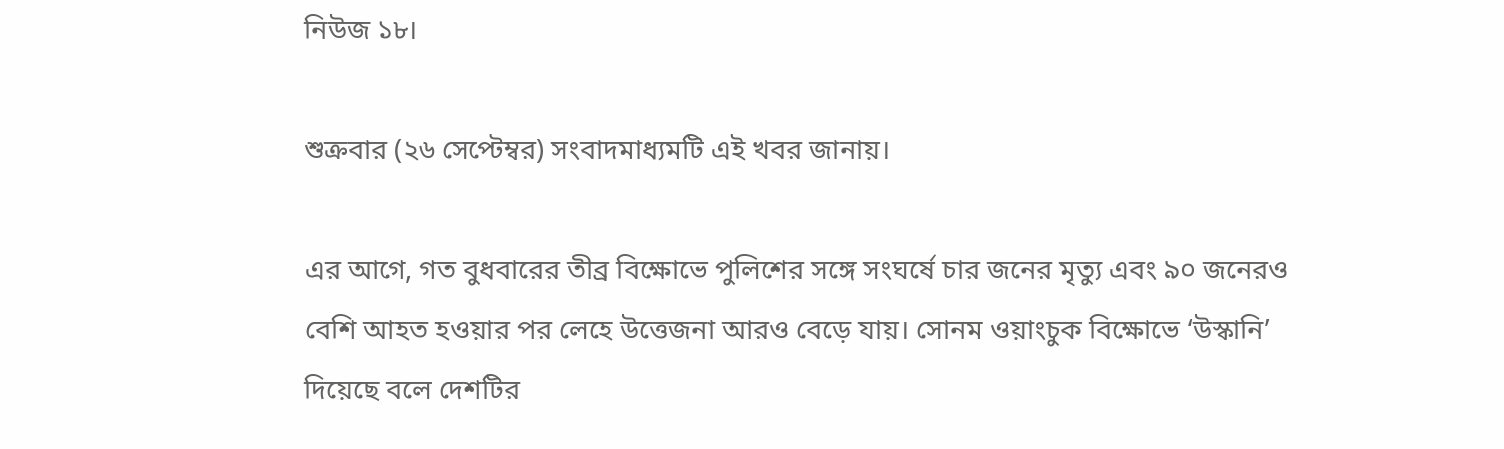নিউজ ১৮।

শুক্রবার (২৬ সেপ্টেম্বর) সংবাদমাধ্যমটি এই খবর জানায়।

এর আগে, গত বুধবারের তীব্র বিক্ষোভে পুলিশের সঙ্গে সংঘর্ষে চার জনের মৃত্যু এবং ৯০ জনেরও বেশি আহত হওয়ার পর লেহে উত্তেজনা আরও বেড়ে যায়। সোনম ওয়াংচুক বিক্ষোভে ‘উস্কানি’ দিয়েছে বলে দেশটির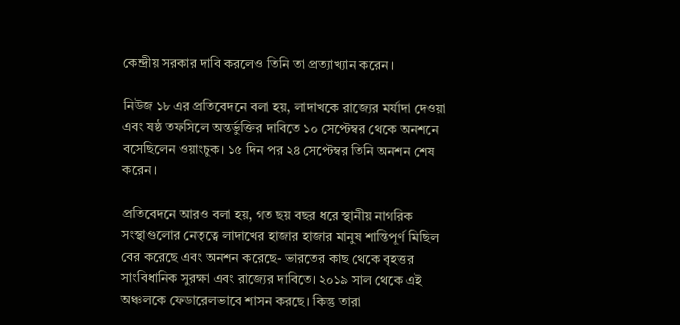কেন্দ্রীয় সরকার দাবি করলেও তিনি তা প্রত্যাখ্যান করেন।

নিউজ ১৮ এর প্রতিবেদনে বলা হয়, লাদাখকে রাজ্যের মর্যাদা দেওয়া এবং ষষ্ঠ তফসিলে অন্তর্ভুক্তির দাবিতে ১০ সেপ্টেম্বর থেকে অনশনে বসেছিলেন ওয়াংচুক। ১৫ দিন পর ২৪ সেপ্টেম্বর তিনি অনশন শেষ করেন।

প্রতিবেদনে আরও বলা হয়, গত ছয় বছর ধরে স্থানীয় নাগরিক সংস্থাগুলোর নেতৃত্বে লাদাখের হাজার হাজার মানুষ শান্তিপূর্ণ মিছিল বের করেছে এবং অনশন করেছে- ভারতের কাছ থেকে বৃহত্তর সাংবিধানিক সুরক্ষা এবং রাজ্যের দাবিতে। ২০১৯ সাল থেকে এই অঞ্চলকে ফেডারেলভাবে শাসন করছে। কিন্তু তারা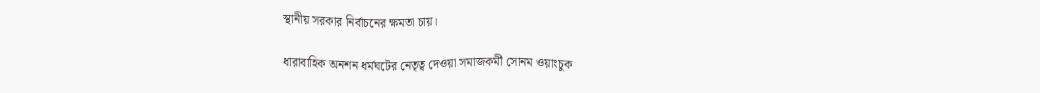স্থানীয় সরকার নির্বাচনের ক্ষমতা চায়।

ধারাবাহিক অনশন ধর্মঘটের নেতৃত্ব দেওয়া সমাজকর্মী সোনম ওয়াংচুক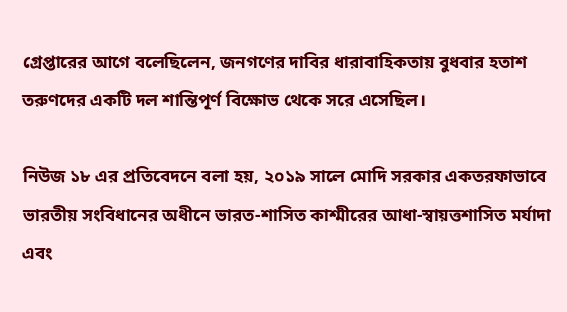গ্রেপ্তারের আগে বলেছিলেন, জনগণের দাবির ধারাবাহিকতায় বুধবার হতাশ তরুণদের একটি দল শান্তিপূর্ণ বিক্ষোভ থেকে সরে এসেছিল।

নিউজ ১৮ এর প্রতিবেদনে বলা হয়, ২০১৯ সালে মোদি সরকার একতরফাভাবে ভারতীয় সংবিধানের অধীনে ভারত-শাসিত কাশ্মীরের আধা-স্বায়ত্তশাসিত মর্যাদা এবং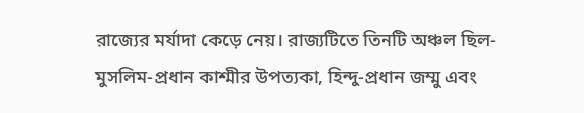রাজ্যের মর্যাদা কেড়ে নেয়। রাজ্যটিতে তিনটি অঞ্চল ছিল- মুসলিম-প্রধান কাশ্মীর উপত্যকা, হিন্দু-প্রধান জম্মু এবং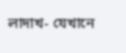লাদাখ- যেখানে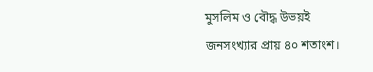মুসলিম ও বৌদ্ধ উভয়ই জনসংখ্যার প্রায় ৪০ শতাংশ।